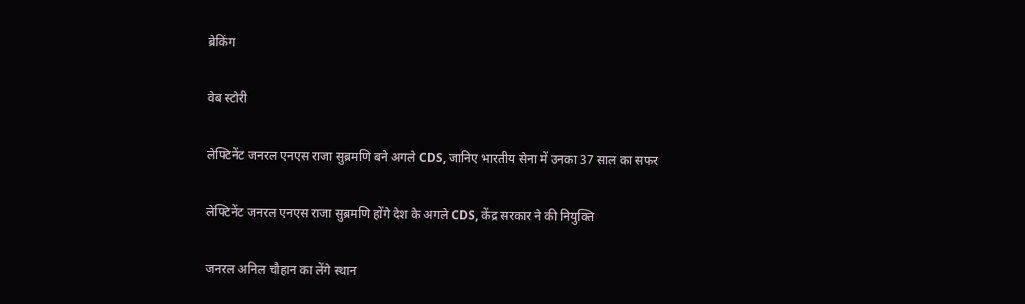ब्रेकिंग

वेब स्टोरी

लेफ्टिनेंट जनरल एनएस राजा सुब्रमणि बने अगले CDS, जानिए भारतीय सेना में उनका 37 साल का सफर

लेफ्टिनेंट जनरल एनएस राजा सुब्रमणि होंगे देश के अगले CDS, केंद्र सरकार ने की नियुक्ति

जनरल अनिल चौहान का लेंगे स्थान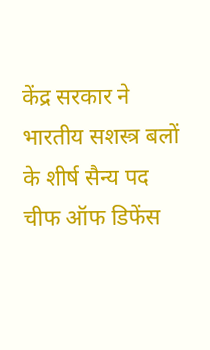केंद्र सरकार ने भारतीय सशस्त्र बलों के शीर्ष सैन्य पद चीफ ऑफ डिफेंस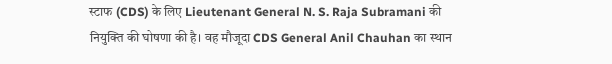स्टाफ (CDS) के लिए Lieutenant General N. S. Raja Subramani की नियुक्ति की घोषणा की है। वह मौजूदा CDS General Anil Chauhan का स्थान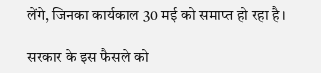लेंगे, जिनका कार्यकाल 30 मई को समाप्त हो रहा है।

सरकार के इस फैसले को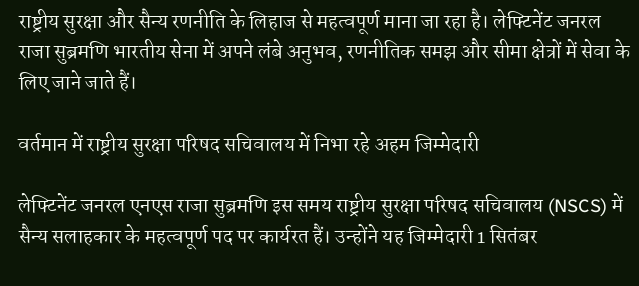राष्ट्रीय सुरक्षा और सैन्य रणनीति के लिहाज से महत्वपूर्ण माना जा रहा है। लेफ्टिनेंट जनरल राजा सुब्रमणि भारतीय सेना में अपने लंबे अनुभव, रणनीतिक समझ और सीमा क्षेत्रों में सेवा के लिए जाने जाते हैं।

वर्तमान में राष्ट्रीय सुरक्षा परिषद सचिवालय में निभा रहे अहम जिम्मेदारी

लेफ्टिनेंट जनरल एनएस राजा सुब्रमणि इस समय राष्ट्रीय सुरक्षा परिषद सचिवालय (NSCS) में सैन्य सलाहकार के महत्वपूर्ण पद पर कार्यरत हैं। उन्होंने यह जिम्मेदारी 1 सितंबर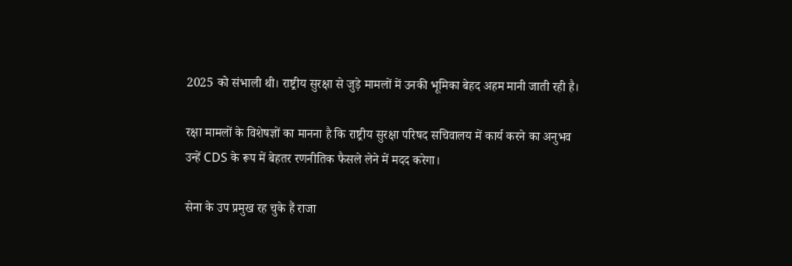2025 को संभाली थी। राष्ट्रीय सुरक्षा से जुड़े मामलों में उनकी भूमिका बेहद अहम मानी जाती रही है।

रक्षा मामलों के विशेषज्ञों का मानना है कि राष्ट्रीय सुरक्षा परिषद सचिवालय में कार्य करने का अनुभव उन्हें CDS के रूप में बेहतर रणनीतिक फैसले लेने में मदद करेगा।

सेना के उप प्रमुख रह चुके हैं राजा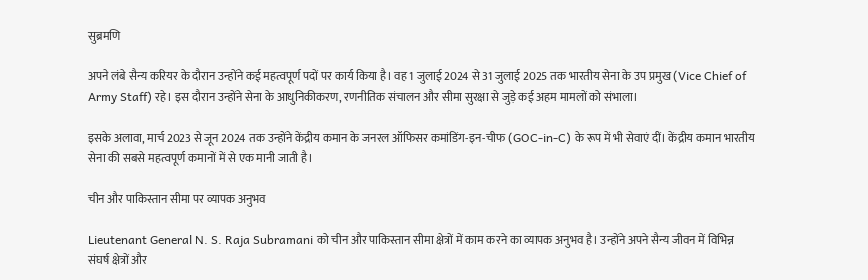सुब्रमणि

अपने लंबे सैन्य करियर के दौरान उन्होंने कई महत्वपूर्ण पदों पर कार्य किया है। वह 1 जुलाई 2024 से 31 जुलाई 2025 तक भारतीय सेना के उप प्रमुख (Vice Chief of Army Staff) रहे। इस दौरान उन्होंने सेना के आधुनिकीकरण, रणनीतिक संचालन और सीमा सुरक्षा से जुड़े कई अहम मामलों को संभाला।

इसके अलावा, मार्च 2023 से जून 2024 तक उन्होंने केंद्रीय कमान के जनरल ऑफिसर कमांडिंग-इन-चीफ (GOC-in-C) के रूप में भी सेवाएं दीं। केंद्रीय कमान भारतीय सेना की सबसे महत्वपूर्ण कमानों में से एक मानी जाती है।

चीन और पाकिस्तान सीमा पर व्यापक अनुभव

Lieutenant General N. S. Raja Subramani को चीन और पाकिस्तान सीमा क्षेत्रों में काम करने का व्यापक अनुभव है। उन्होंने अपने सैन्य जीवन में विभिन्न संघर्ष क्षेत्रों और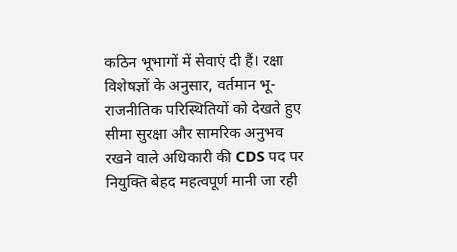कठिन भूभागों में सेवाएं दी हैं। रक्षा विशेषज्ञों के अनुसार, वर्तमान भू-राजनीतिक परिस्थितियों को देखते हुए सीमा सुरक्षा और सामरिक अनुभव रखने वाले अधिकारी की CDS पद पर नियुक्ति बेहद महत्वपूर्ण मानी जा रही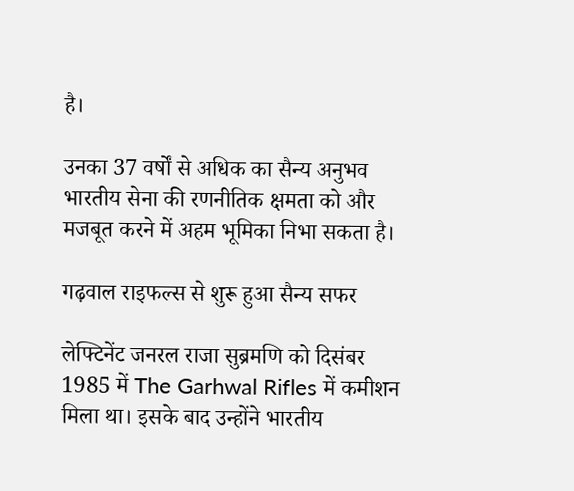है।

उनका 37 वर्षों से अधिक का सैन्य अनुभव भारतीय सेना की रणनीतिक क्षमता को और मजबूत करने में अहम भूमिका निभा सकता है।

गढ़वाल राइफल्स से शुरू हुआ सैन्य सफर

लेफ्टिनेंट जनरल राजा सुब्रमणि को दिसंबर 1985 में The Garhwal Rifles में कमीशन मिला था। इसके बाद उन्होंने भारतीय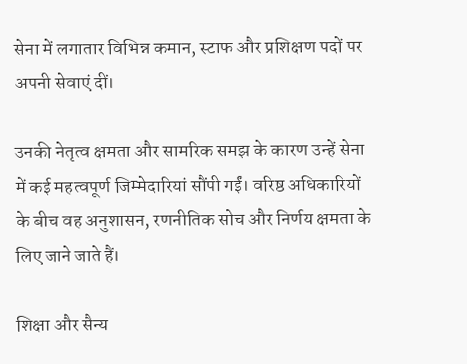सेना में लगातार विभिन्न कमान, स्टाफ और प्रशिक्षण पदों पर अपनी सेवाएं दीं।

उनकी नेतृत्व क्षमता और सामरिक समझ के कारण उन्हें सेना में कई महत्वपूर्ण जिम्मेदारियां सौंपी गईं। वरिष्ठ अधिकारियों के बीच वह अनुशासन, रणनीतिक सोच और निर्णय क्षमता के लिए जाने जाते हैं।

शिक्षा और सैन्य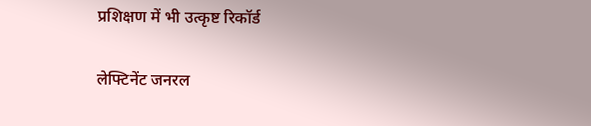प्रशिक्षण में भी उत्कृष्ट रिकॉर्ड

लेफ्टिनेंट जनरल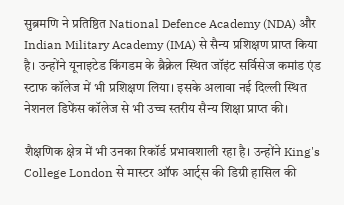सुब्रमणि ने प्रतिष्ठित National Defence Academy (NDA) और Indian Military Academy (IMA) से सैन्य प्रशिक्षण प्राप्त किया है। उन्होंने यूनाइटेड किंगडम के ब्रैक्नेल स्थित जॉइंट सर्विसेज कमांड एंड स्टाफ कॉलेज में भी प्रशिक्षण लिया। इसके अलावा नई दिल्ली स्थित नेशनल डिफेंस कॉलेज से भी उच्च स्तरीय सैन्य शिक्षा प्राप्त की।

शैक्षणिक क्षेत्र में भी उनका रिकॉर्ड प्रभावशाली रहा है। उन्होंने King's College London से मास्टर ऑफ आर्ट्स की डिग्री हासिल की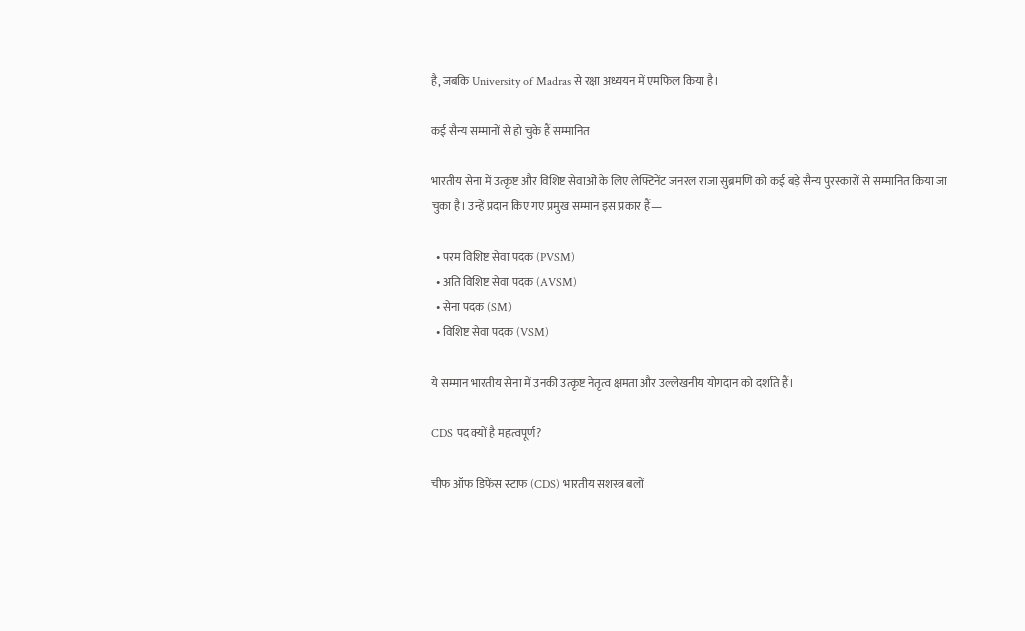है, जबकि University of Madras से रक्षा अध्ययन में एमफिल किया है।

कई सैन्य सम्मानों से हो चुके हैं सम्मानित

भारतीय सेना में उत्कृष्ट और विशिष्ट सेवाओं के लिए लेफ्टिनेंट जनरल राजा सुब्रमणि को कई बड़े सैन्य पुरस्कारों से सम्मानित किया जा चुका है। उन्हें प्रदान किए गए प्रमुख सम्मान इस प्रकार हैं—

  • परम विशिष्ट सेवा पदक (PVSM)
  • अति विशिष्ट सेवा पदक (AVSM)
  • सेना पदक (SM)
  • विशिष्ट सेवा पदक (VSM)

ये सम्मान भारतीय सेना में उनकी उत्कृष्ट नेतृत्व क्षमता और उल्लेखनीय योगदान को दर्शाते हैं।

CDS पद क्यों है महत्वपूर्ण?

चीफ ऑफ डिफेंस स्टाफ (CDS) भारतीय सशस्त्र बलों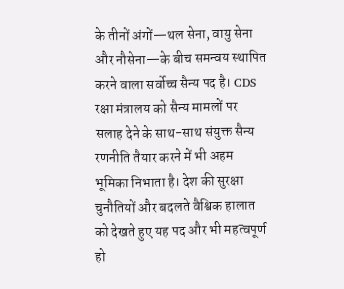के तीनों अंगों—थल सेना, वायु सेना और नौसेना—के बीच समन्वय स्थापित करने वाला सर्वोच्च सैन्य पद है। CDS रक्षा मंत्रालय को सैन्य मामलों पर सलाह देने के साथ-साथ संयुक्त सैन्य रणनीति तैयार करने में भी अहम भूमिका निभाता है। देश की सुरक्षा चुनौतियों और बदलते वैश्विक हालात को देखते हुए यह पद और भी महत्वपूर्ण हो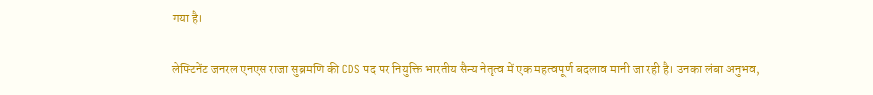गया है।

लेफ्टिनेंट जनरल एनएस राजा सुब्रमणि की CDS पद पर नियुक्ति भारतीय सैन्य नेतृत्व में एक महत्वपूर्ण बदलाव मानी जा रही है। उनका लंबा अनुभव,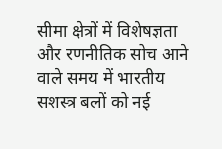सीमा क्षेत्रों में विशेषज्ञता और रणनीतिक सोच आने वाले समय में भारतीय सशस्त्र बलों को नई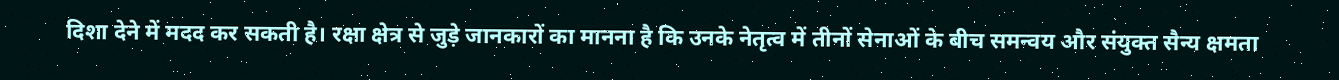दिशा देने में मदद कर सकती है। रक्षा क्षेत्र से जुड़े जानकारों का मानना है कि उनके नेतृत्व में तीनों सेनाओं के बीच समन्वय और संयुक्त सैन्य क्षमता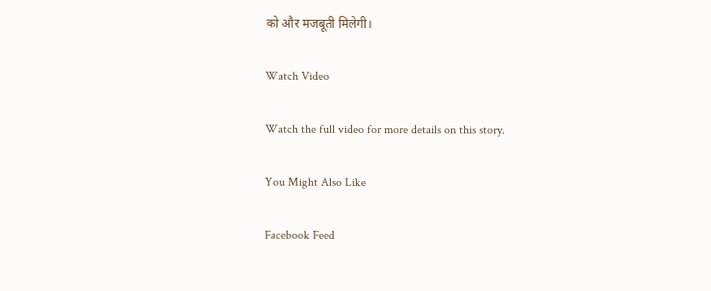को और मजबूती मिलेगी।

Watch Video

Watch the full video for more details on this story.

You Might Also Like

Facebook Feed